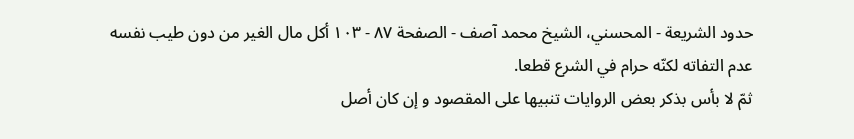حدود الشريعة - المحسني، الشيخ محمد آصف - الصفحة ٨٧ - ١٠٣ أكل مال الغير من دون طيب نفسه
عدم التفاته لكنّه حرام في الشرع قطعا.
ثمّ لا بأس بذكر بعض الروايات تنبيها على المقصود و إن كان أصل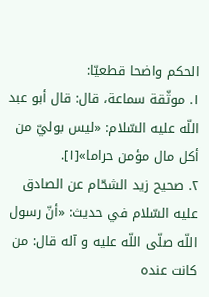الحكم واضحا قطعيّا:
١. موثّقة سماعة، قال: قال أبو عبد اللّه عليه السّلام: «ليس بوليّ من أكل مال مؤمن حراما»[١].
٢. صحيح زيد الشحّام عن الصادق عليه السّلام في حديث: «أنّ رسول اللّه صلّى اللّه عليه و آله قال: من كانت عنده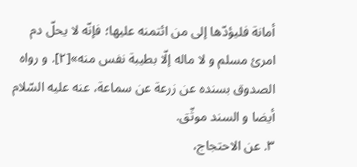أمانة فليؤدّها إلى من ائتمنه عليها؛ فإنّه لا يحلّ دم امرئ مسلم و لا ماله إلّا بطيبة نفس منه»[٢]. و رواه الصدوق بسنده عن زرعة عن سماعة، عنه عليه السّلام أيضا و السند موثّق.
٣. عن الاحتجاج،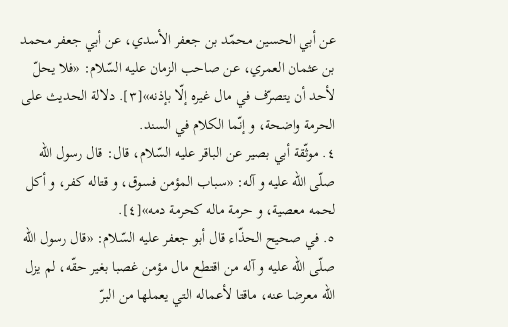عن أبي الحسين محمّد بن جعفر الأسدي، عن أبي جعفر محمد بن عثمان العمري، عن صاحب الزمان عليه السّلام: «فلا يحلّ لأحد أن يتصرّف في مال غيره إلّا بإذنه»[٣]. دلالة الحديث على الحرمة واضحة، و إنّما الكلام في السند.
٤. موثّقة أبي بصير عن الباقر عليه السّلام، قال: قال رسول اللّه صلّى اللّه عليه و آله: «سباب المؤمن فسوق، و قتاله كفر، و أكل لحمه معصية، و حرمة ماله كحرمة دمه»[٤].
٥. في صحيح الحذّاء قال أبو جعفر عليه السّلام: «قال رسول اللّه صلّى اللّه عليه و آله من اقتطع مال مؤمن غصبا بغير حقّه، لم يزل اللّه معرضا عنه، ماقتا لأعماله التي يعملها من البرّ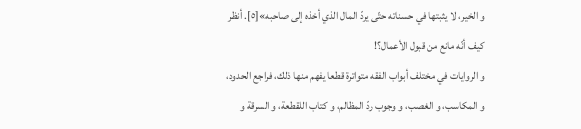و الخير، لا يثبتها في حسناته حتّى يردّ المال الذي أخذه إلى صاحبه»[٥]. أنظر كيف أنّه مانع من قبول الأعمال؟!
و الروايات في مختلف أبواب الفقه متواترة قطعا يفهم منها ذلك، فراجع الحدود، و المكاسب، و الغصب، و وجوب ردّ المظالم، و كتاب اللقطعة، و السرقة و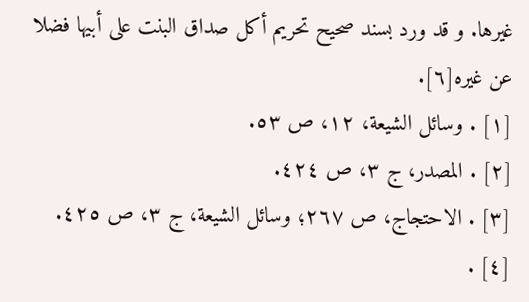غيرها. و قد ورد بسند صحيح تحريم أكل صداق البنت على أبيها فضلا عن غيره[٦].
[١] . وسائل الشيعة، ١٢، ص ٥٣.
[٢] . المصدر، ج ٣، ص ٤٢٤.
[٣] . الاحتجاج، ص ٢٦٧؛ وسائل الشيعة، ج ٣، ص ٤٢٥.
[٤] .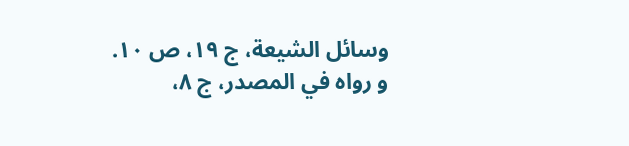وسائل الشيعة، ج ١٩، ص ١٠. و رواه في المصدر، ج ٨،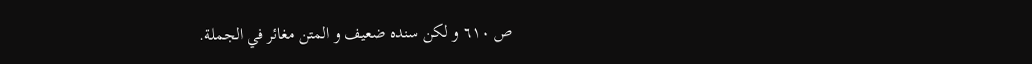ص ٦١٠ و لكن سنده ضعيف و المتن مغائر في الجملة.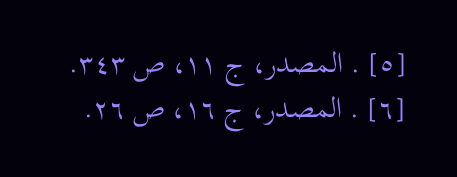[٥] . المصدر، ج ١١، ص ٣٤٣.
[٦] . المصدر، ج ١٦، ص ٢٦.